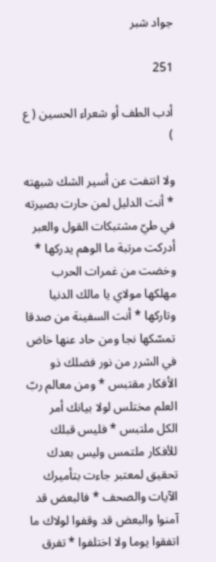جواد شبر

251

أدب الطف أو شعراء الحسين ( ع )

ولا انتفت عن أسير الشك شبهته * أنت الدليل لمن حارت بصيرته في طيّ مشتبكات القول والعبر أدركت مرتبة ما الوهم يدركها * وخضت من غمرات الحرب مهلكها مولاي يا مالك الدنيا وتاركها * أنت السفينة من صدقا تمسّكها نجا ومن حاد عنها خاض في الشرر من نور فضلك ذو الأفكار مقتبس * ومن معالم ربّ العلم مختلس لولا بيانك أمر الكل ملتبس * فليس قبلك للأفكار ملتمس وليس بعدك تحقيق لمعتبر جاءت بتأميرك الآيات والصحف * فالبعض قد آمنوا والبعض قد وقفوا لولاك ما اتفقوا يوما ولا اختلفوا * تفرق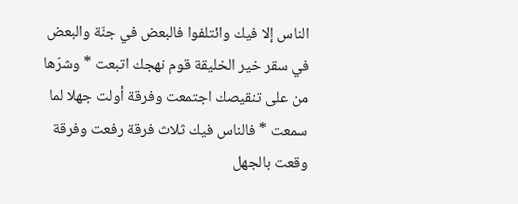الناس إلا فيك وائتلفوا فالبعض في جنّة والبعض في سقر خير الخليقة قوم نهجك اتبعت * وشرّها من على تنقيصك اجتمعت وفرقة أولت جهلا لما سمعت * فالناس فيك ثلاث فرقة رفعت وفرقة وقعت بالجهل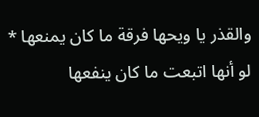والقذر يا ويحها فرقة ما كان يمنعها * لو أنها اتبعت ما كان ينفعها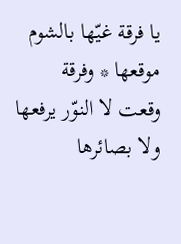يا فرقة غيّها بالشوم موقعها * وفرقة وقعت لا النوّر يرفعها ولا بصائرها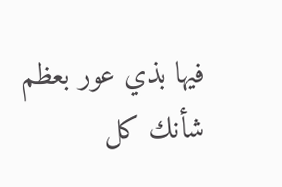فيها بذي عور بعظم شأنك كل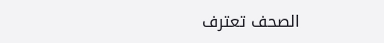الصحف تعترف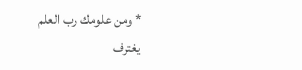* ومن علومك رب العلم يغترف